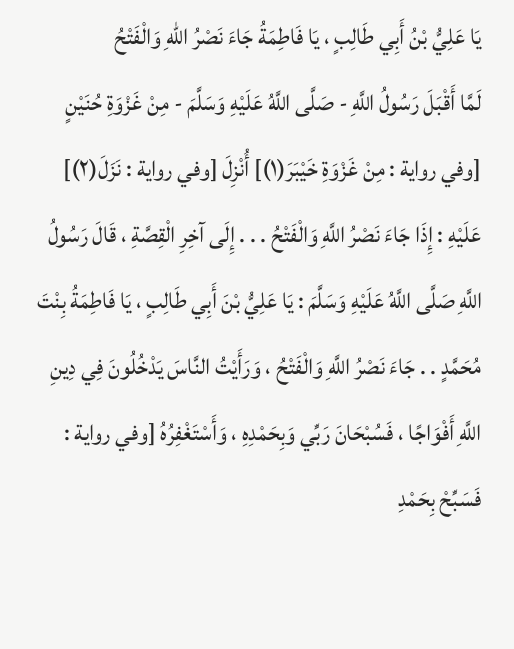يَا عَلِيُّ بْنُ أَبِي طَالِبٍ ، يَا فَاطِمَةُ جَاءَ نَصْرُ اللهِ وَالْفَتْحُ
لَمَّا أَقْبَلَ رَسُولُ اللَّهِ - صَلَّى اللَّهُ عَلَيْهِ وَسَلَّمَ - مِنْ غَزْوَةِ حُنَيْنٍ [وفي رواية : مِنْ غَزْوَةِ خَيْبَرَ(١)] أُنْزِلَ [وفي رواية : نَزَلَ(٢)] عَلَيْهِ : إِذَا جَاءَ نَصْرُ اللَّهِ وَالْفَتْحُ . . . إِلَى آخِرِ الْقِصَّةِ ، قَالَ رَسُولُ اللَّهِ صَلَّى اللَّهُ عَلَيْهِ وَسَلَّمَ : يَا عَلِيُّ بْنَ أَبِي طَالِبٍ ، يَا فَاطِمَةُ بِنْتَ مُحَمَّدٍ . . جَاءَ نَصْرُ اللَّهِ وَالْفَتْحُ ، وَرَأَيْتُ النَّاسَ يَدْخُلُونَ فِي دِينِ اللَّهِ أَفْوَاجًا ، فَسُبْحَانَ رَبِّي وَبِحَمْدِهِ ، وَأَسْتَغْفِرُهُ [وفي رواية : فَسَبِّحْ بِحَمْدِ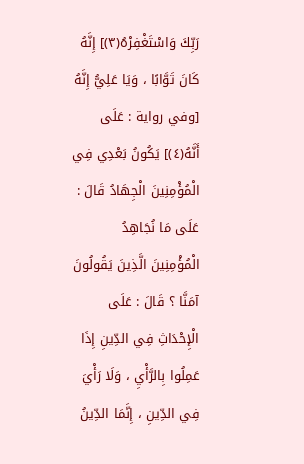رَبِّكَ وَاسْتَغْفِرْهُ(٣)] إِنَّهُ كَانَ تَوَّابًا ، وَيَا عَلِيُّ إِنَّهُ [وفي رواية : عَلَى أَنَّهُ(٤)] يَكُونُ بَعْدِي فِي الْمُؤْمِنِينَ الْجِهَادُ قَالَ : عَلَى مَا نُجَاهِدُ الْمُؤْمِنِينَ الَّذِينَ يَقُولُونَ آمَنَّا ؟ قَالَ : عَلَى الْإِحْدَاثِ فِي الدِّينِ إِذَا عَمِلُوا بِالرَّأْيِ ، وَلَا رَأْيَ فِي الدِّينِ ، إِنَّمَا الدِّينُ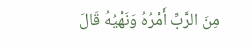مِنَ الرَّبِّ أَمْرُهُ وَنَهْيُهُ قَالَ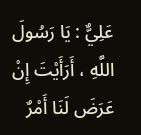عَلِيٌّ : يَا رَسُولَ اللَّهِ ، أَرَأَيْتَ إِنْ عَرَضَ لَنَا أَمْرٌ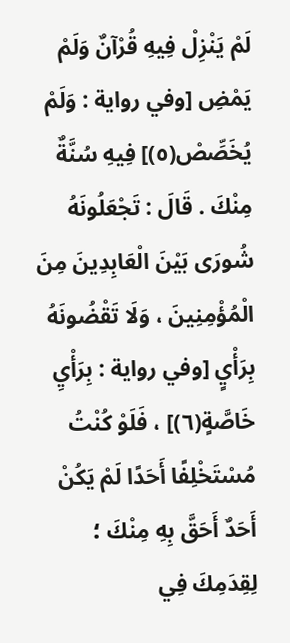لَمْ يَنْزِلْ فِيهِ قُرْآنٌ وَلَمْ يَمْضِ [وفي رواية : وَلَمْ يُخَصِّصْ(٥)] فِيهِ سُنَّةٌ مِنْكَ . قَالَ : تَجْعَلُونَهُ شُورَى بَيْنَ الْعَابِدِينَ مِنَ الْمُؤْمِنِينَ ، وَلَا تَقْضُونَهُ بِرَأْيٍ [وفي رواية : بِرَأْيِ خَاصَّةٍ(٦)] ، فَلَوْ كُنْتُ مُسْتَخْلِفًا أَحَدًا لَمْ يَكُنْ أَحَدٌ أَحَقَّ بِهِ مِنْكَ ؛ لِقِدَمِكَ فِي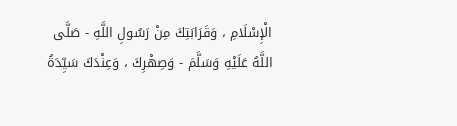الْإِسْلَامِ ، وَقَرَابَتِكَ مِنْ رَسُولِ اللَّهِ - صَلَّى اللَّهُ عَلَيْهِ وَسَلَّمَ - وَصِهْرِكَ ، وَعِنْدَكَ سَيِّدَةُ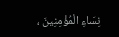نِسَاءِ الْمُؤْمِنِينَ ،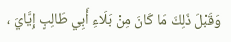وَقَبْلَ ذَلِكَ مَا كَانَ مِنْ بَلَاءِ أَبِي طَالِبٍ إِيَّايَ ،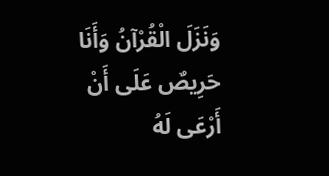وَنَزَلَ الْقُرْآنُ وَأَنَا حَرِيصٌ عَلَى أَنْ أَرْعَى لَهُ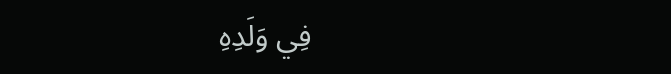فِي وَلَدِهِ